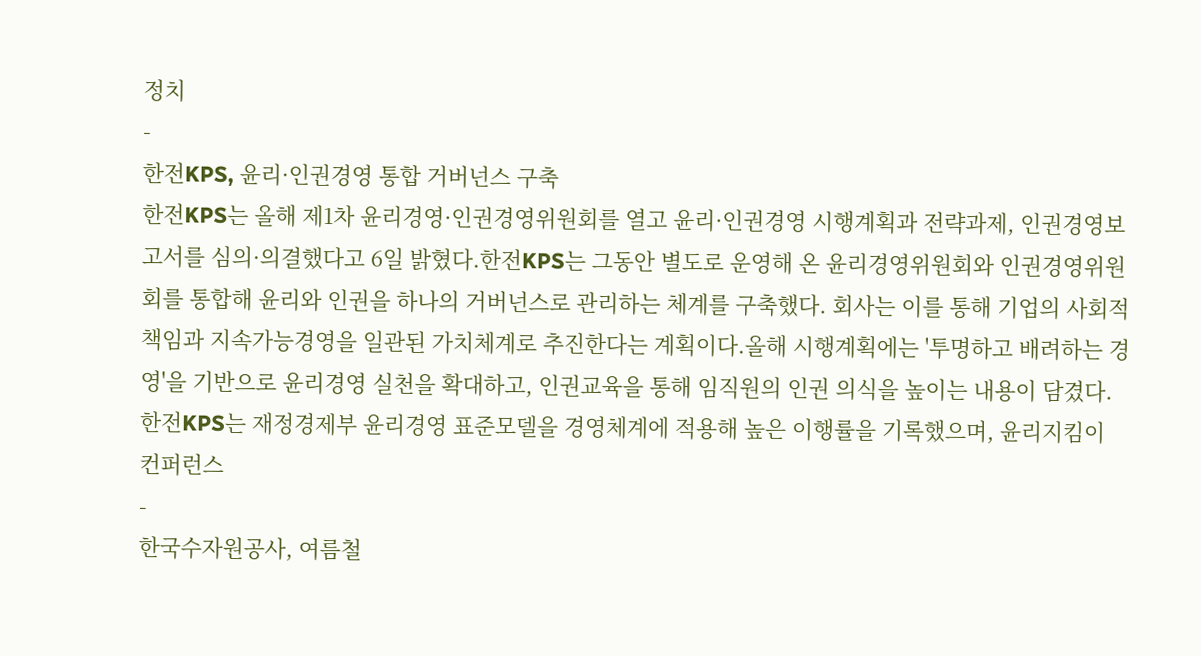정치
-
한전KPS, 윤리·인권경영 통합 거버넌스 구축
한전KPS는 올해 제1차 윤리경영·인권경영위원회를 열고 윤리·인권경영 시행계획과 전략과제, 인권경영보고서를 심의·의결했다고 6일 밝혔다.한전KPS는 그동안 별도로 운영해 온 윤리경영위원회와 인권경영위원회를 통합해 윤리와 인권을 하나의 거버넌스로 관리하는 체계를 구축했다. 회사는 이를 통해 기업의 사회적 책임과 지속가능경영을 일관된 가치체계로 추진한다는 계획이다.올해 시행계획에는 '투명하고 배려하는 경영'을 기반으로 윤리경영 실천을 확대하고, 인권교육을 통해 임직원의 인권 의식을 높이는 내용이 담겼다.한전KPS는 재정경제부 윤리경영 표준모델을 경영체계에 적용해 높은 이행률을 기록했으며, 윤리지킴이 컨퍼런스
-
한국수자원공사, 여름철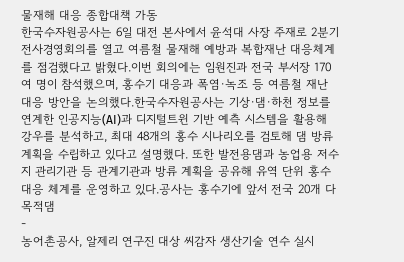물재해 대응 종합대책 가동
한국수자원공사는 6일 대전 본사에서 윤석대 사장 주재로 2분기 전사경영회의를 열고 여름철 물재해 예방과 복합재난 대응체계를 점검했다고 밝혔다.이번 회의에는 임원진과 전국 부서장 170여 명이 참석했으며, 홍수기 대응과 폭염·녹조 등 여름철 재난 대응 방안을 논의했다.한국수자원공사는 기상·댐·하천 정보를 연계한 인공지능(AI)과 디지털트윈 기반 예측 시스템을 활용해 강우를 분석하고, 최대 48개의 홍수 시나리오를 검토해 댐 방류 계획을 수립하고 있다고 설명했다. 또한 발전용댐과 농업용 저수지 관리기관 등 관계기관과 방류 계획을 공유해 유역 단위 홍수 대응 체계를 운영하고 있다.공사는 홍수기에 앞서 전국 20개 다목적댐
-
농어촌공사, 알제리 연구진 대상 씨감자 생산기술 연수 실시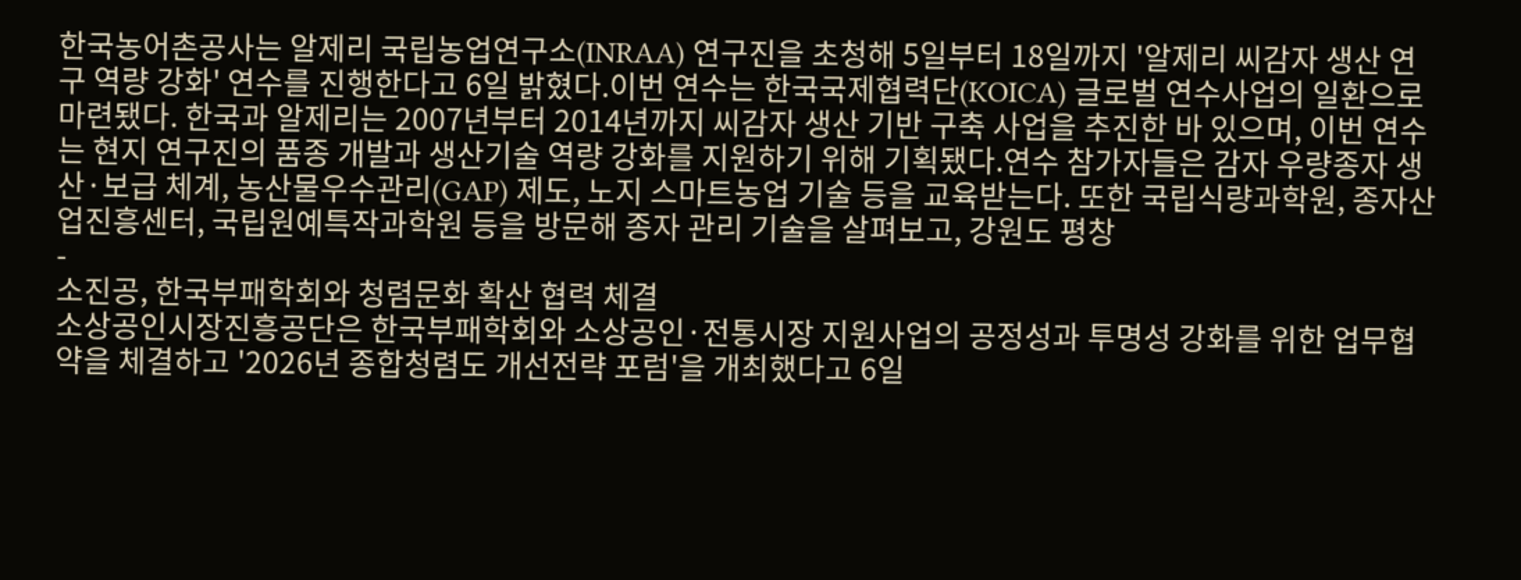한국농어촌공사는 알제리 국립농업연구소(INRAA) 연구진을 초청해 5일부터 18일까지 '알제리 씨감자 생산 연구 역량 강화' 연수를 진행한다고 6일 밝혔다.이번 연수는 한국국제협력단(KOICA) 글로벌 연수사업의 일환으로 마련됐다. 한국과 알제리는 2007년부터 2014년까지 씨감자 생산 기반 구축 사업을 추진한 바 있으며, 이번 연수는 현지 연구진의 품종 개발과 생산기술 역량 강화를 지원하기 위해 기획됐다.연수 참가자들은 감자 우량종자 생산·보급 체계, 농산물우수관리(GAP) 제도, 노지 스마트농업 기술 등을 교육받는다. 또한 국립식량과학원, 종자산업진흥센터, 국립원예특작과학원 등을 방문해 종자 관리 기술을 살펴보고, 강원도 평창
-
소진공, 한국부패학회와 청렴문화 확산 협력 체결
소상공인시장진흥공단은 한국부패학회와 소상공인·전통시장 지원사업의 공정성과 투명성 강화를 위한 업무협약을 체결하고 '2026년 종합청렴도 개선전략 포럼'을 개최했다고 6일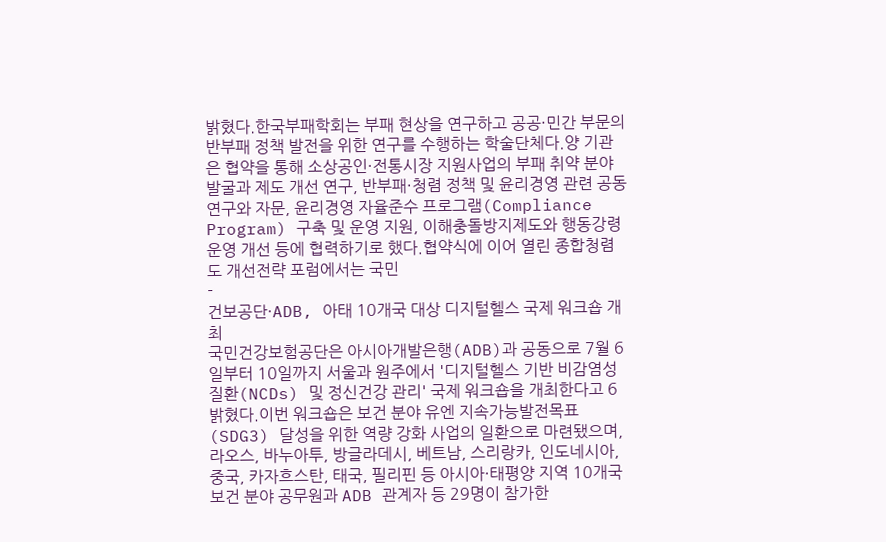밝혔다.한국부패학회는 부패 현상을 연구하고 공공·민간 부문의 반부패 정책 발전을 위한 연구를 수행하는 학술단체다.양 기관은 협약을 통해 소상공인·전통시장 지원사업의 부패 취약 분야 발굴과 제도 개선 연구, 반부패·청렴 정책 및 윤리경영 관련 공동 연구와 자문, 윤리경영 자율준수 프로그램(Compliance Program) 구축 및 운영 지원, 이해충돌방지제도와 행동강령 운영 개선 등에 협력하기로 했다.협약식에 이어 열린 종합청렴도 개선전략 포럼에서는 국민
-
건보공단·ADB, 아태 10개국 대상 디지털헬스 국제 워크숍 개최
국민건강보험공단은 아시아개발은행(ADB)과 공동으로 7월 6일부터 10일까지 서울과 원주에서 '디지털헬스 기반 비감염성질환(NCDs) 및 정신건강 관리' 국제 워크숍을 개최한다고 6 밝혔다.이번 워크숍은 보건 분야 유엔 지속가능발전목표(SDG3) 달성을 위한 역량 강화 사업의 일환으로 마련됐으며, 라오스, 바누아투, 방글라데시, 베트남, 스리랑카, 인도네시아, 중국, 카자흐스탄, 태국, 필리핀 등 아시아·태평양 지역 10개국 보건 분야 공무원과 ADB 관계자 등 29명이 참가한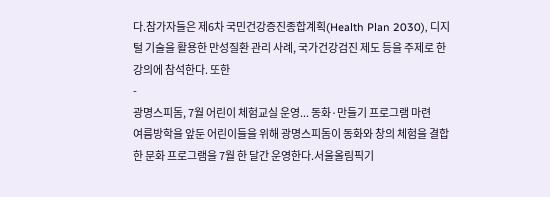다.참가자들은 제6차 국민건강증진종합계획(Health Plan 2030), 디지털 기술을 활용한 만성질환 관리 사례, 국가건강검진 제도 등을 주제로 한 강의에 참석한다. 또한
-
광명스피돔, 7월 어린이 체험교실 운영... 동화·만들기 프로그램 마련
여름방학을 앞둔 어린이들을 위해 광명스피돔이 동화와 창의 체험을 결합한 문화 프로그램을 7월 한 달간 운영한다.서울올림픽기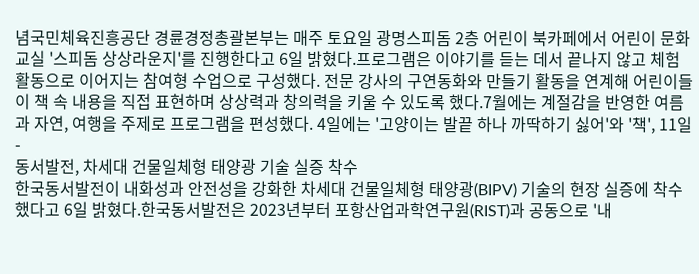념국민체육진흥공단 경륜경정총괄본부는 매주 토요일 광명스피돔 2층 어린이 북카페에서 어린이 문화교실 '스피돔 상상라운지'를 진행한다고 6일 밝혔다.프로그램은 이야기를 듣는 데서 끝나지 않고 체험 활동으로 이어지는 참여형 수업으로 구성했다. 전문 강사의 구연동화와 만들기 활동을 연계해 어린이들이 책 속 내용을 직접 표현하며 상상력과 창의력을 키울 수 있도록 했다.7월에는 계절감을 반영한 여름과 자연, 여행을 주제로 프로그램을 편성했다. 4일에는 '고양이는 발끝 하나 까딱하기 싫어'와 '책', 11일
-
동서발전, 차세대 건물일체형 태양광 기술 실증 착수
한국동서발전이 내화성과 안전성을 강화한 차세대 건물일체형 태양광(BIPV) 기술의 현장 실증에 착수했다고 6일 밝혔다.한국동서발전은 2023년부터 포항산업과학연구원(RIST)과 공동으로 '내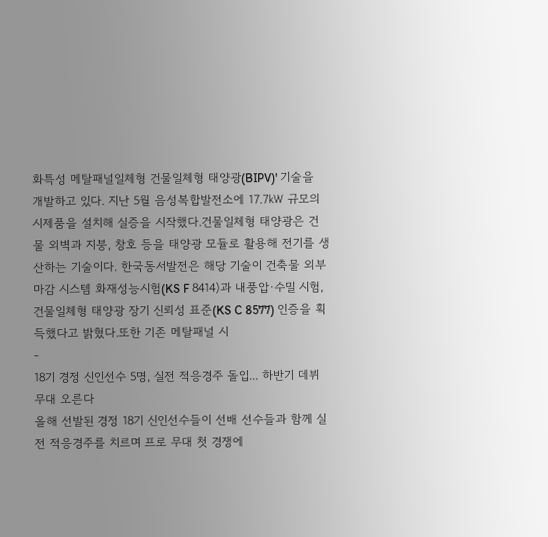화특성 메탈패널일체형 건물일체형 태양광(BIPV)' 기술을 개발하고 있다. 지난 5월 음성복합발전소에 17.7㎾ 규모의 시제품을 설치해 실증을 시작했다.건물일체형 태양광은 건물 외벽과 지붕, 창호 등을 태양광 모듈로 활용해 전기를 생산하는 기술이다. 한국동서발전은 해당 기술이 건축물 외부 마감 시스템 화재성능시험(KS F 8414)과 내풍압·수밀 시험, 건물일체형 태양광 장기 신뢰성 표준(KS C 8577) 인증을 획득했다고 밝혔다.또한 기존 메탈패널 시
-
18기 경정 신인선수 5명, 실전 적응경주 돌입... 하반기 데뷔 무대 오른다
올해 선발된 경정 18기 신인선수들이 선배 선수들과 함께 실전 적응경주를 치르며 프로 무대 첫 경쟁에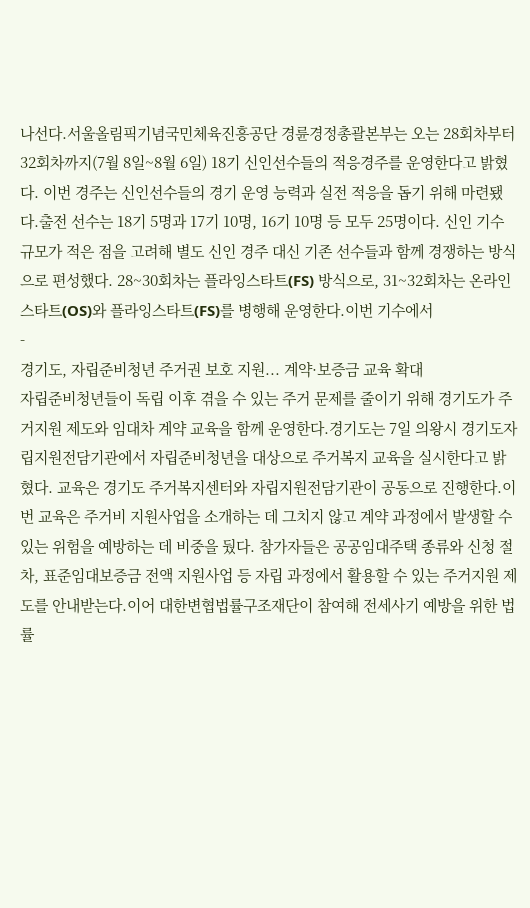나선다.서울올림픽기념국민체육진흥공단 경륜경정총괄본부는 오는 28회차부터 32회차까지(7월 8일~8월 6일) 18기 신인선수들의 적응경주를 운영한다고 밝혔다. 이번 경주는 신인선수들의 경기 운영 능력과 실전 적응을 돕기 위해 마련됐다.출전 선수는 18기 5명과 17기 10명, 16기 10명 등 모두 25명이다. 신인 기수 규모가 적은 점을 고려해 별도 신인 경주 대신 기존 선수들과 함께 경쟁하는 방식으로 편성했다. 28~30회차는 플라잉스타트(FS) 방식으로, 31~32회차는 온라인스타트(OS)와 플라잉스타트(FS)를 병행해 운영한다.이번 기수에서
-
경기도, 자립준비청년 주거권 보호 지원... 계약·보증금 교육 확대
자립준비청년들이 독립 이후 겪을 수 있는 주거 문제를 줄이기 위해 경기도가 주거지원 제도와 임대차 계약 교육을 함께 운영한다.경기도는 7일 의왕시 경기도자립지원전담기관에서 자립준비청년을 대상으로 주거복지 교육을 실시한다고 밝혔다. 교육은 경기도 주거복지센터와 자립지원전담기관이 공동으로 진행한다.이번 교육은 주거비 지원사업을 소개하는 데 그치지 않고 계약 과정에서 발생할 수 있는 위험을 예방하는 데 비중을 뒀다. 참가자들은 공공임대주택 종류와 신청 절차, 표준임대보증금 전액 지원사업 등 자립 과정에서 활용할 수 있는 주거지원 제도를 안내받는다.이어 대한변협법률구조재단이 참여해 전세사기 예방을 위한 법률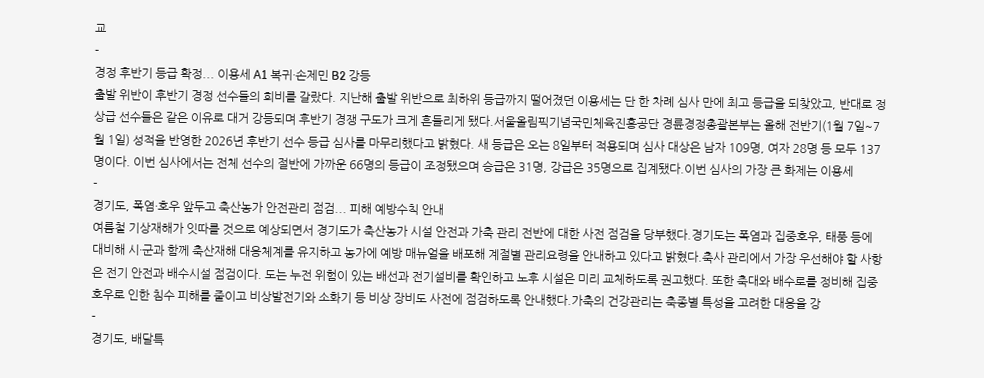교
-
경정 후반기 등급 확정... 이용세 A1 복귀·손제민 B2 강등
출발 위반이 후반기 경정 선수들의 희비를 갈랐다. 지난해 출발 위반으로 최하위 등급까지 떨어졌던 이용세는 단 한 차례 심사 만에 최고 등급을 되찾았고, 반대로 정상급 선수들은 같은 이유로 대거 강등되며 후반기 경쟁 구도가 크게 흔들리게 됐다.서울올림픽기념국민체육진흥공단 경륜경정총괄본부는 올해 전반기(1월 7일~7월 1일) 성적을 반영한 2026년 후반기 선수 등급 심사를 마무리했다고 밝혔다. 새 등급은 오는 8일부터 적용되며 심사 대상은 남자 109명, 여자 28명 등 모두 137명이다. 이번 심사에서는 전체 선수의 절반에 가까운 66명의 등급이 조정됐으며 승급은 31명, 강급은 35명으로 집계됐다.이번 심사의 가장 큰 화제는 이용세
-
경기도, 폭염·호우 앞두고 축산농가 안전관리 점검... 피해 예방수칙 안내
여름철 기상재해가 잇따를 것으로 예상되면서 경기도가 축산농가 시설 안전과 가축 관리 전반에 대한 사전 점검을 당부했다.경기도는 폭염과 집중호우, 태풍 등에 대비해 시·군과 함께 축산재해 대응체계를 유지하고 농가에 예방 매뉴얼을 배포해 계절별 관리요령을 안내하고 있다고 밝혔다.축사 관리에서 가장 우선해야 할 사항은 전기 안전과 배수시설 점검이다. 도는 누전 위험이 있는 배선과 전기설비를 확인하고 노후 시설은 미리 교체하도록 권고했다. 또한 축대와 배수로를 정비해 집중호우로 인한 침수 피해를 줄이고 비상발전기와 소화기 등 비상 장비도 사전에 점검하도록 안내했다.가축의 건강관리는 축종별 특성을 고려한 대응을 강
-
경기도, 배달특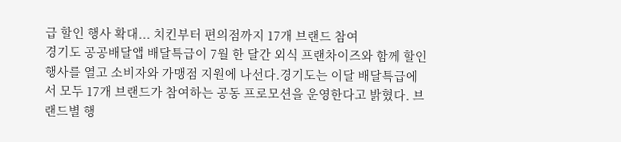급 할인 행사 확대... 치킨부터 편의점까지 17개 브랜드 참여
경기도 공공배달앱 배달특급이 7월 한 달간 외식 프랜차이즈와 함께 할인 행사를 열고 소비자와 가맹점 지원에 나선다.경기도는 이달 배달특급에서 모두 17개 브랜드가 참여하는 공동 프로모션을 운영한다고 밝혔다. 브랜드별 행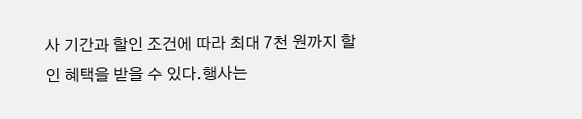사 기간과 할인 조건에 따라 최대 7천 원까지 할인 혜택을 받을 수 있다.행사는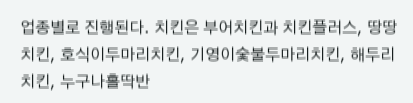업종별로 진행된다. 치킨은 부어치킨과 치킨플러스, 땅땅치킨, 호식이두마리치킨, 기영이숯불두마리치킨, 해두리치킨, 누구나홀딱반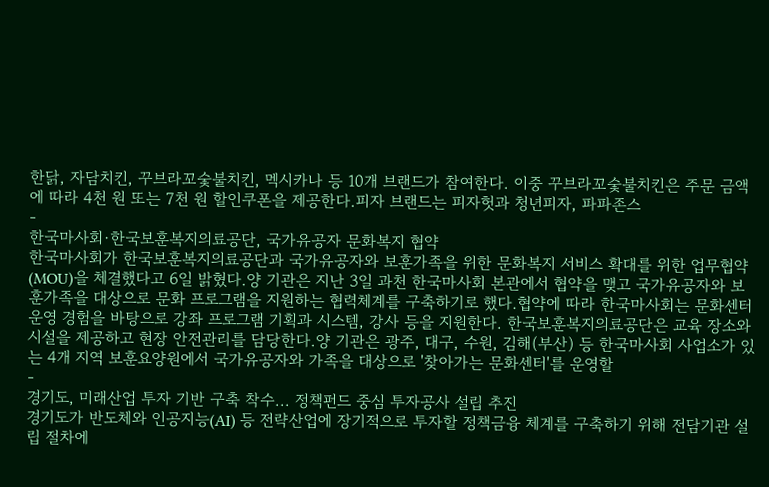한닭, 자담치킨, 꾸브라꼬숯불치킨, 멕시카나 등 10개 브랜드가 참여한다. 이중 꾸브라꼬숯불치킨은 주문 금액에 따라 4천 원 또는 7천 원 할인쿠폰을 제공한다.피자 브랜드는 피자헛과 청년피자, 파파존스
-
한국마사회·한국보훈복지의료공단, 국가유공자 문화복지 협약
한국마사회가 한국보훈복지의료공단과 국가유공자와 보훈가족을 위한 문화복지 서비스 확대를 위한 업무협약(MOU)을 체결했다고 6일 밝혔다.양 기관은 지난 3일 과천 한국마사회 본관에서 협약을 맺고 국가유공자와 보훈가족을 대상으로 문화 프로그램을 지원하는 협력체계를 구축하기로 했다.협약에 따라 한국마사회는 문화센터 운영 경험을 바탕으로 강좌 프로그램 기획과 시스템, 강사 등을 지원한다. 한국보훈복지의료공단은 교육 장소와 시설을 제공하고 현장 안전관리를 담당한다.양 기관은 광주, 대구, 수원, 김해(부산) 등 한국마사회 사업소가 있는 4개 지역 보훈요양원에서 국가유공자와 가족을 대상으로 '찾아가는 문화센터'를 운영할
-
경기도, 미래산업 투자 기반 구축 착수... 정책펀드 중심 투자공사 설립 추진
경기도가 반도체와 인공지능(AI) 등 전략산업에 장기적으로 투자할 정책금융 체계를 구축하기 위해 전담기관 설립 절차에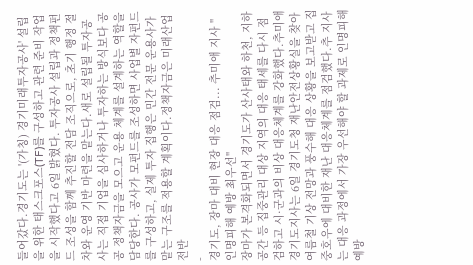들어갔다.경기도는 '(가칭) 경기미래투자공사' 설립을 위한 태스크포스(TF)를 구성하고 관련 준비 작업을 시작했다고 6일 밝혔다. 투자공사 설립과 정책펀드 조성을 함께 추진할 전담 조직으로, 초기 행정 절차와 운영 기반 마련을 맡는다.새로 설립될 투자공사는 직접 기업을 심사하거나 투자하는 방식보다 공공 정책자금을 모으고 운용 체계를 설계하는 역할을 담당한다. 공사가 모펀드를 조성하면 사업별 자펀드를 구성하고, 실제 투자 집행은 민간 전문 운용사가 맡는 구조를 적용할 계획이다.정책자금은 미래산업 전반
-
경기도, 장마 대비 현장 대응 점검... 추미애 지사 "인명피해 예방 최우선"
장마가 본격화되면서 경기도가 산사태와 하천, 지하공간 등 집중관리 대상 지역의 대응 태세를 다시 점검하고 시·군과의 비상 대응체계를 강화했다.추미애 경기도지사는 6일 경기도청 재난안전상황실을 찾아 여름철 기상 전망과 풍수해 대응 상황을 보고받고 집중호우에 대비한 재난 대응체계를 점검했다.추 지사는 대응 과정에서 가장 우선해야 할 과제로 인명피해 예방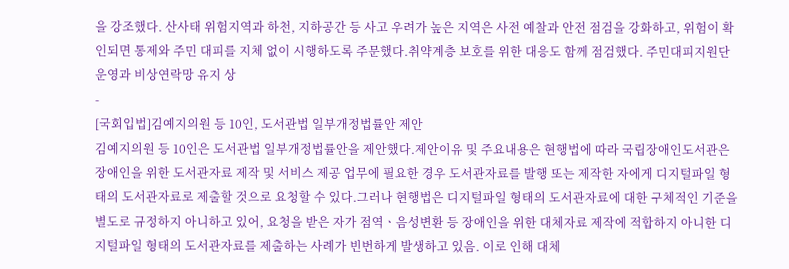을 강조했다. 산사태 위험지역과 하천, 지하공간 등 사고 우려가 높은 지역은 사전 예찰과 안전 점검을 강화하고, 위험이 확인되면 통제와 주민 대피를 지체 없이 시행하도록 주문했다.취약계층 보호를 위한 대응도 함께 점검했다. 주민대피지원단 운영과 비상연락망 유지 상
-
[국회입법]김예지의원 등 10인, 도서관법 일부개정법률안 제안
김예지의원 등 10인은 도서관법 일부개정법률안을 제안했다.제안이유 및 주요내용은 현행법에 따라 국립장애인도서관은 장애인을 위한 도서관자료 제작 및 서비스 제공 업무에 필요한 경우 도서관자료를 발행 또는 제작한 자에게 디지털파일 형태의 도서관자료로 제출할 것으로 요청할 수 있다.그러나 현행법은 디지털파일 형태의 도서관자료에 대한 구체적인 기준을 별도로 규정하지 아니하고 있어, 요청을 받은 자가 점역ㆍ음성변환 등 장애인을 위한 대체자료 제작에 적합하지 아니한 디지털파일 형태의 도서관자료를 제출하는 사례가 빈번하게 발생하고 있음. 이로 인해 대체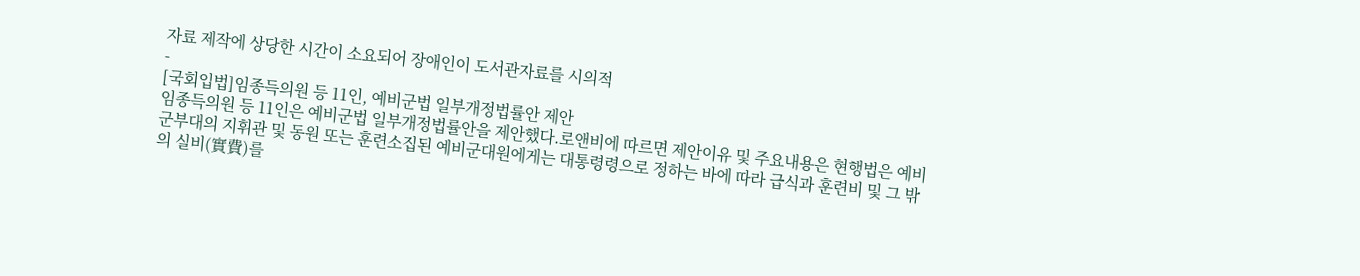자료 제작에 상당한 시간이 소요되어 장애인이 도서관자료를 시의적
-
[국회입법]임종득의원 등 11인, 예비군법 일부개정법률안 제안
임종득의원 등 11인은 예비군법 일부개정법률안을 제안했다.로앤비에 따르면 제안이유 및 주요내용은 현행법은 예비군부대의 지휘관 및 동원 또는 훈련소집된 예비군대원에게는 대통령령으로 정하는 바에 따라 급식과 훈련비 및 그 밖의 실비(實費)를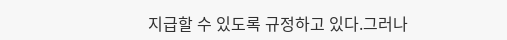지급할 수 있도록 규정하고 있다.그러나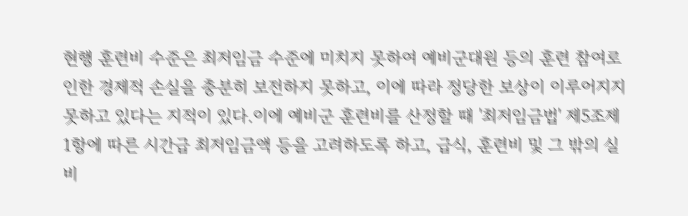현행 훈련비 수준은 최저임금 수준에 미치지 못하여 예비군대원 등의 훈련 참여로 인한 경제적 손실을 충분히 보전하지 못하고, 이에 따라 정당한 보상이 이루어지지 못하고 있다는 지적이 있다.이에 예비군 훈련비를 산정할 때 '최저임금법' 제5조제1항에 따른 시간급 최저임금액 등을 고려하도록 하고, 급식, 훈련비 및 그 밖의 실비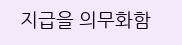지급을 의무화함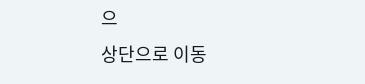으
상단으로 이동